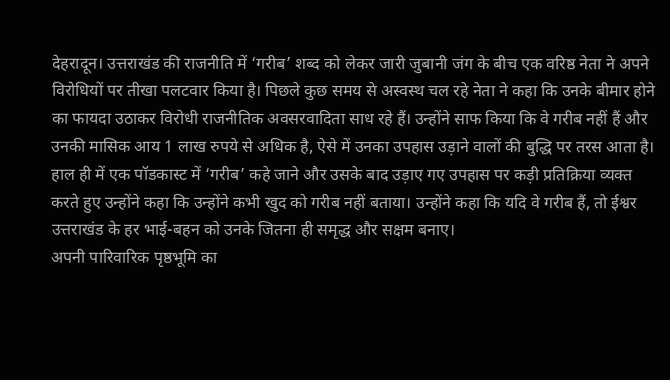देहरादून। उत्तराखंड की राजनीति में ‘गरीब’ शब्द को लेकर जारी जुबानी जंग के बीच एक वरिष्ठ नेता ने अपने विरोधियों पर तीखा पलटवार किया है। पिछले कुछ समय से अस्वस्थ चल रहे नेता ने कहा कि उनके बीमार होने का फायदा उठाकर विरोधी राजनीतिक अवसरवादिता साध रहे हैं। उन्होंने साफ किया कि वे गरीब नहीं हैं और उनकी मासिक आय 1 लाख रुपये से अधिक है, ऐसे में उनका उपहास उड़ाने वालों की बुद्धि पर तरस आता है।
हाल ही में एक पॉडकास्ट में ‘गरीब’ कहे जाने और उसके बाद उड़ाए गए उपहास पर कड़ी प्रतिक्रिया व्यक्त करते हुए उन्होंने कहा कि उन्होंने कभी खुद को गरीब नहीं बताया। उन्होंने कहा कि यदि वे गरीब हैं, तो ईश्वर उत्तराखंड के हर भाई-बहन को उनके जितना ही समृद्ध और सक्षम बनाए।
अपनी पारिवारिक पृष्ठभूमि का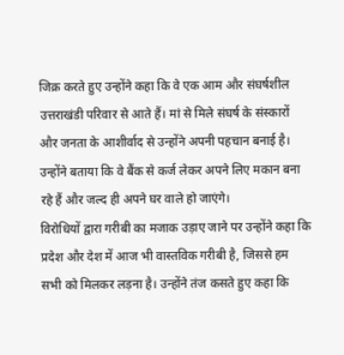जिक्र करते हुए उन्होंने कहा कि वे एक आम और संघर्षशील उत्तराखंडी परिवार से आते हैं। मां से मिले संघर्ष के संस्कारों और जनता के आशीर्वाद से उन्होंने अपनी पहचान बनाई है। उन्होंने बताया कि वे बैंक से कर्ज लेकर अपने लिए मकान बना रहे हैं और जल्द ही अपने घर वाले हो जाएंगे।
विरोधियों द्वारा गरीबी का मजाक उड़ाए जाने पर उन्होंने कहा कि प्रदेश और देश में आज भी वास्तविक गरीबी है, जिससे हम सभी को मिलकर लड़ना है। उन्होंने तंज कसते हुए कहा कि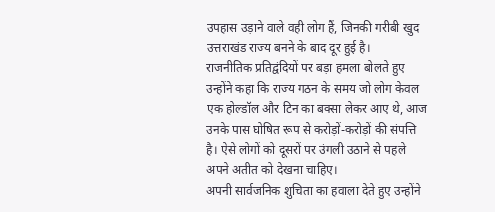उपहास उड़ाने वाले वही लोग हैं, जिनकी गरीबी खुद उत्तराखंड राज्य बनने के बाद दूर हुई है।
राजनीतिक प्रतिद्वंदियों पर बड़ा हमला बोलते हुए उन्होंने कहा कि राज्य गठन के समय जो लोग केवल एक होल्डॉल और टिन का बक्सा लेकर आए थे, आज उनके पास घोषित रूप से करोड़ों-करोड़ों की संपत्ति है। ऐसे लोगों को दूसरों पर उंगली उठाने से पहले अपने अतीत को देखना चाहिए।
अपनी सार्वजनिक शुचिता का हवाला देते हुए उन्होंने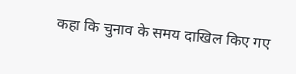कहा कि चुनाव के समय दाखिल किए गए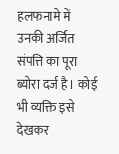हलफनामे में उनकी अर्जित संपत्ति का पूरा ब्योरा दर्ज है। कोई भी व्यक्ति इसे देखकर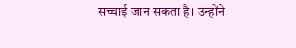सच्चाई जान सकता है। उन्होंने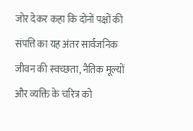जोर देकर कहा कि दोनों पक्षों की संपत्ति का यह अंतर सार्वजनिक जीवन की स्वच्छता, नैतिक मूल्यों और व्यक्ति के चरित्र को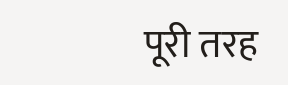पूरी तरह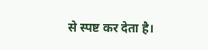से स्पष्ट कर देता है।